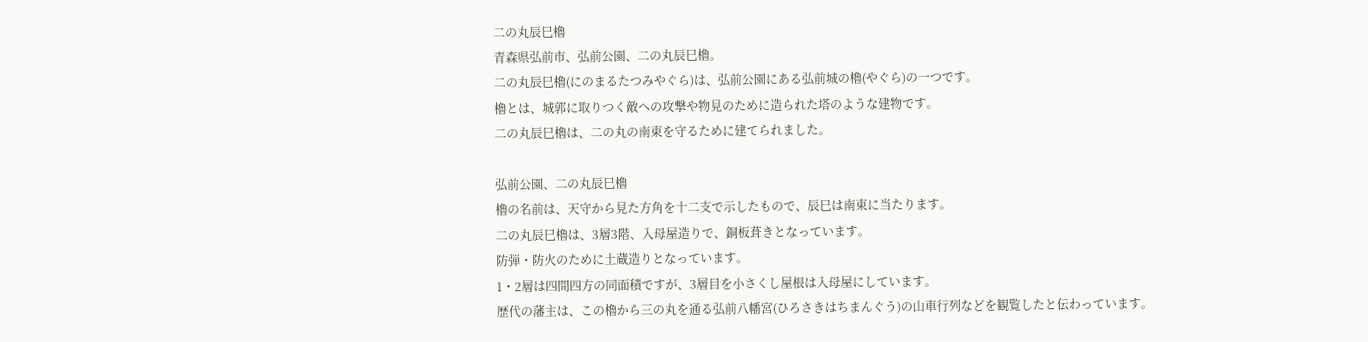二の丸辰巳櫓
青森県弘前市、弘前公園、二の丸辰巳櫓。
二の丸辰巳櫓(にのまるたつみやぐら)は、弘前公園にある弘前城の櫓(やぐら)の一つです。
櫓とは、城郭に取りつく敵への攻撃や物見のために造られた塔のような建物です。
二の丸辰巳櫓は、二の丸の南東を守るために建てられました。

弘前公園、二の丸辰巳櫓
櫓の名前は、天守から見た方角を十二支で示したもので、辰巳は南東に当たります。
二の丸辰巳櫓は、3層3階、入母屋造りで、銅板葺きとなっています。
防弾・防火のために土蔵造りとなっています。
1・2層は四間四方の同面積ですが、3層目を小さくし屋根は入母屋にしています。
歴代の藩主は、この櫓から三の丸を通る弘前八幡宮(ひろさきはちまんぐう)の山車行列などを観覧したと伝わっています。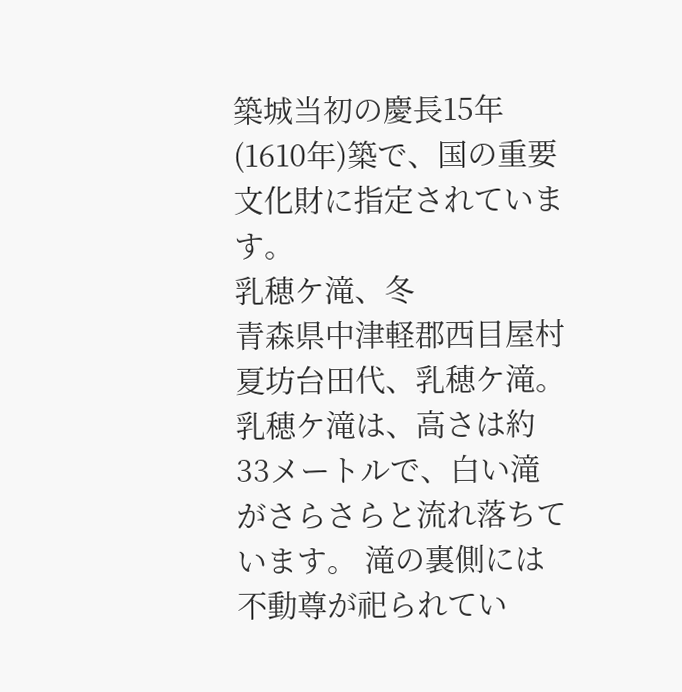築城当初の慶長15年(1610年)築で、国の重要文化財に指定されています。
乳穂ケ滝、冬
青森県中津軽郡西目屋村夏坊台田代、乳穂ケ滝。 乳穂ケ滝は、高さは約33メートルで、白い滝がさらさらと流れ落ちています。 滝の裏側には不動尊が祀られてい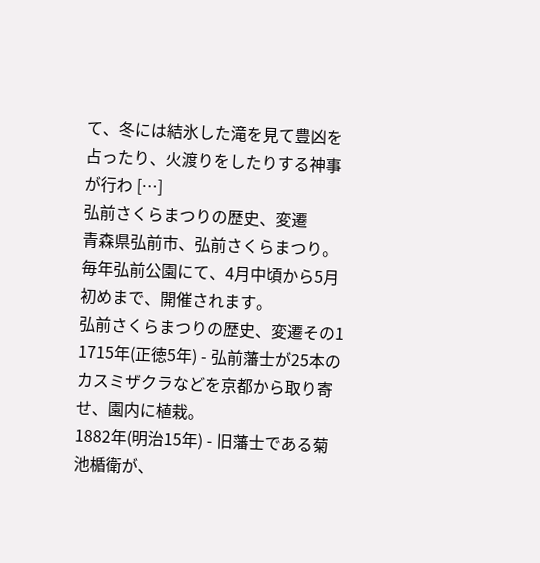て、冬には結氷した滝を見て豊凶を占ったり、火渡りをしたりする神事が行わ […]
弘前さくらまつりの歴史、変遷
青森県弘前市、弘前さくらまつり。毎年弘前公園にて、4月中頃から5月初めまで、開催されます。
弘前さくらまつりの歴史、変遷その1
1715年(正徳5年) - 弘前藩士が25本のカスミザクラなどを京都から取り寄せ、園内に植栽。
1882年(明治15年) - 旧藩士である菊池楯衛が、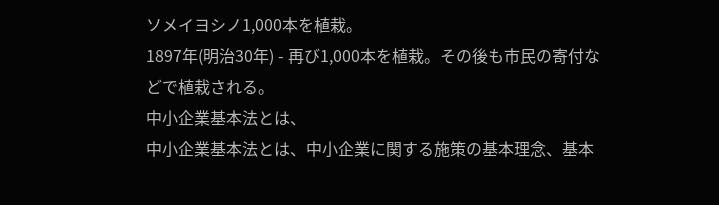ソメイヨシノ1,000本を植栽。
1897年(明治30年) - 再び1,000本を植栽。その後も市民の寄付などで植栽される。
中小企業基本法とは、
中小企業基本法とは、中小企業に関する施策の基本理念、基本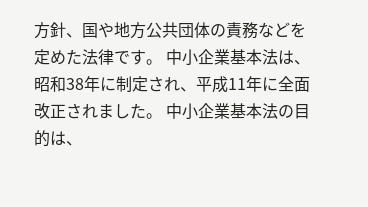方針、国や地方公共団体の責務などを定めた法律です。 中小企業基本法は、昭和38年に制定され、平成11年に全面改正されました。 中小企業基本法の目的は、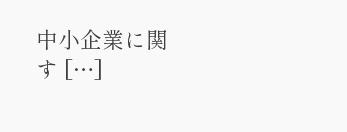中小企業に関す […]